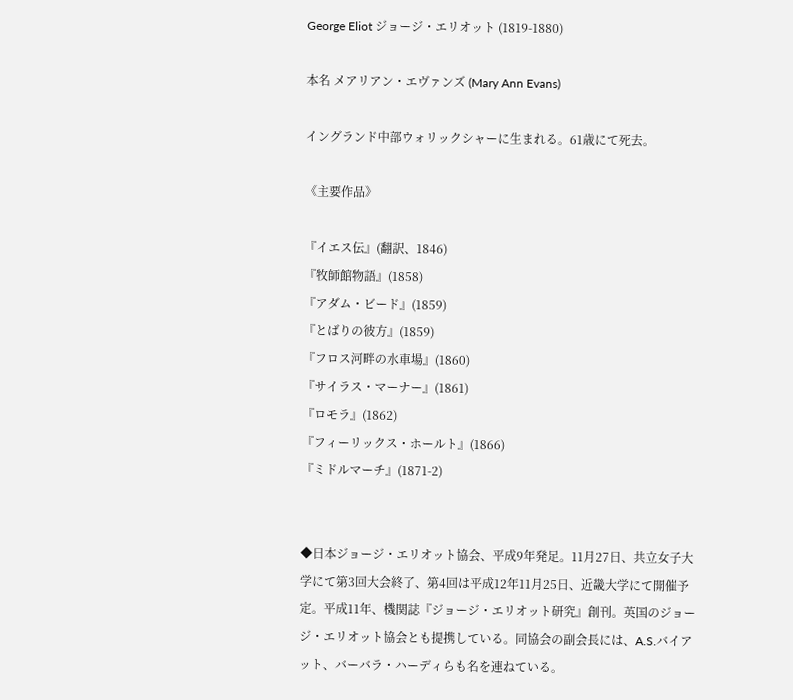George Eliot ジョージ・エリオット (1819-1880)

本名 メアリアン・エヴァンズ (Mary Ann Evans)

イングランド中部ウォリックシャーに生まれる。61歳にて死去。

《主要作品》

『イエス伝』(翻訳、1846)
『牧師館物語』(1858)
『アダム・ビード』(1859)
『とばりの彼方』(1859)
『フロス河畔の水車場』(1860)
『サイラス・マーナー』(1861)
『ロモラ』(1862)
『フィーリックス・ホールト』(1866)
『ミドルマーチ』(1871-2)


◆日本ジョージ・エリオット協会、平成9年発足。11月27日、共立女子大学にて第3回大会終了、第4回は平成12年11月25日、近畿大学にて開催予定。平成11年、機関誌『ジョージ・エリオット研究』創刊。英国のジョージ・エリオット協会とも提携している。同協会の副会長には、A.S.バイアット、バーバラ・ハーディらも名を連ねている。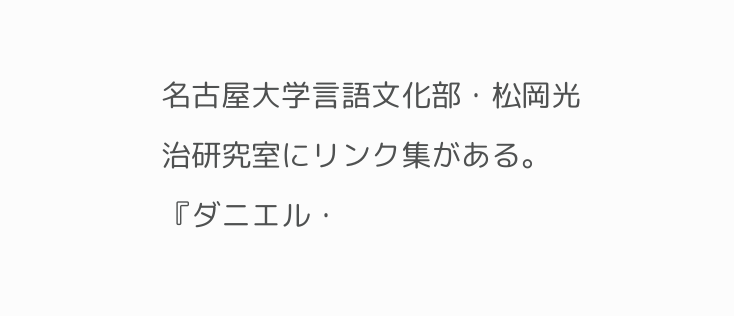名古屋大学言語文化部・松岡光治研究室にリンク集がある。『ダニエル・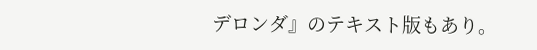デロンダ』のテキスト版もあり。